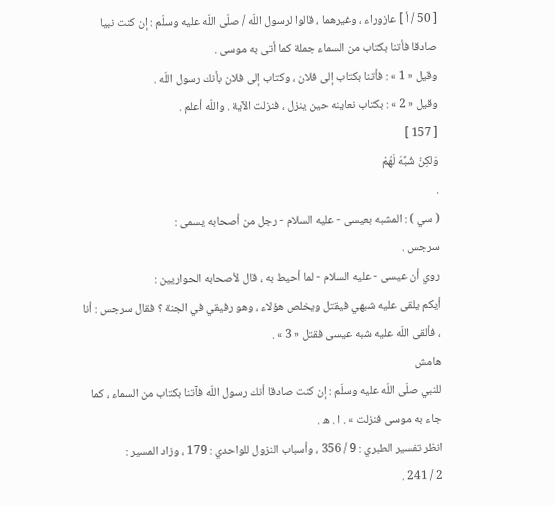[ 50 / أ ] عازوراء ، وغيرهما ، قالوا لرسول اللّه / صلّى اللّه عليه وسلّم : إن كنت نبيا صادقا فأتنا بكتاب من السماء جملة كما أتى به موسى .
وقيل « 1 » : فأتنا بكتاب إلى فلان ، وكتاب إلى فلان بأنك رسول اللّه .
وقيل « 2 » : بكتاب نعاينه حين ينزل ، فنزلت الآية . واللّه أعلم .
[ 157 ]
وَلكِنْ شُبِّهَ لَهُمْ
.
( سي ) : المشبه بعيسى - عليه السلام - رجل من أصحابه يسمى :
سرجس .
روي أن عيسى - عليه السلام - لما أحيط به ، قال لأصحابه الحواريين :
أيكم يلقى عليه شبهي فيقتل ويخلص هؤلاء ، وهو رفيقي في الجنة ؟ فقال سرجس : أنا ، فألقى اللّه عليه شبه عيسى فقتل « 3 » .
هامش
للنبي صلّى اللّه عليه وسلّم : إن كنت صادقا أنك رسول اللّه فآتنا بكتاب من السماء ، كما جاء به موسى فنزلت » . ا . ه .
انظر تفسير الطبري : 9 / 356 ، وأسباب النزول للواحدي : 179 ، وزاد المسير :
2 / 241 .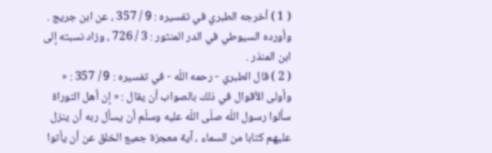( 1 ) أخرجه الطبري في تفسيره : 9 / 357 ، عن ابن جريج .
وأورده السيوطي في الدر المنثور : 3 / 726 ، وزاد نسبته إلى ابن المنذر .
( 2 ) قال الطبري - رحمه اللّه - في تفسيره : 9 / 357 : « وأولى الأقوال في ذلك بالصواب أن يقال : « إن أهل التوراة سألوا رسول اللّه صلّى اللّه عليه وسلّم أن يسأل ربه أن ينزل عليهم كتابا من السماء ، آية معجزة جميع الخلق عن أن يأتوا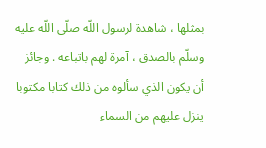بمثلها ، شاهدة لرسول اللّه صلّى اللّه عليه وسلّم بالصدق ، آمرة لهم باتباعه . وجائز أن يكون الذي سألوه من ذلك كتابا مكتوبا ينزل عليهم من السماء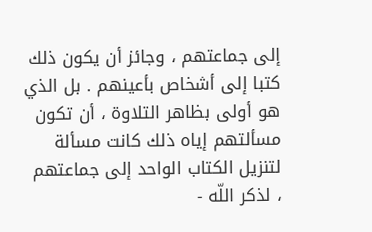إلى جماعتهم ، وجائز أن يكون ذلك كتبا إلى أشخاص بأعينهم . بل الذي هو أولى بظاهر التلاوة ، أن تكون مسألتهم إياه ذلك كانت مسألة لتنزيل الكتاب الواحد إلى جماعتهم ، لذكر اللّه -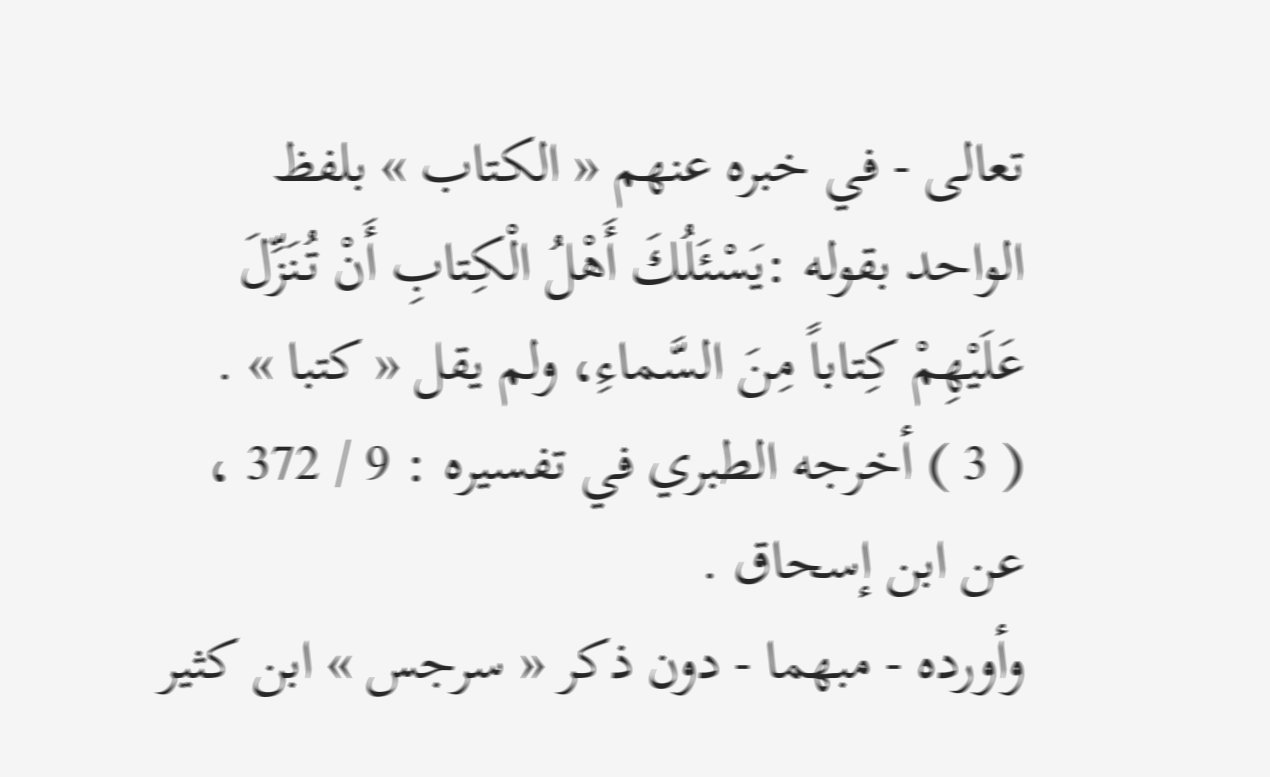تعالى - في خبره عنهم « الكتاب » بلفظ الواحد بقوله :يَسْئَلُكَ أَهْلُ الْكِتابِ أَنْ تُنَزِّلَ عَلَيْهِمْ كِتاباً مِنَ السَّماءِ، ولم يقل « كتبا » .
( 3 ) أخرجه الطبري في تفسيره : 9 / 372 ، عن ابن إسحاق .
وأورده - مبهما - دون ذكر « سرجس » ابن كثير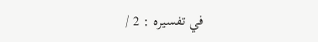في تفسيره : 2 /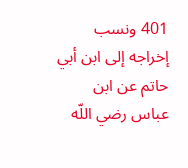401 ونسب إخراجه إلى ابن أبي حاتم عن ابن عباس رضي اللّه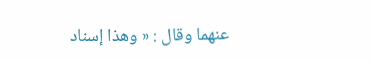عنهما وقال : « وهذا إسناد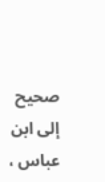صحيح إلى ابن عباس ،